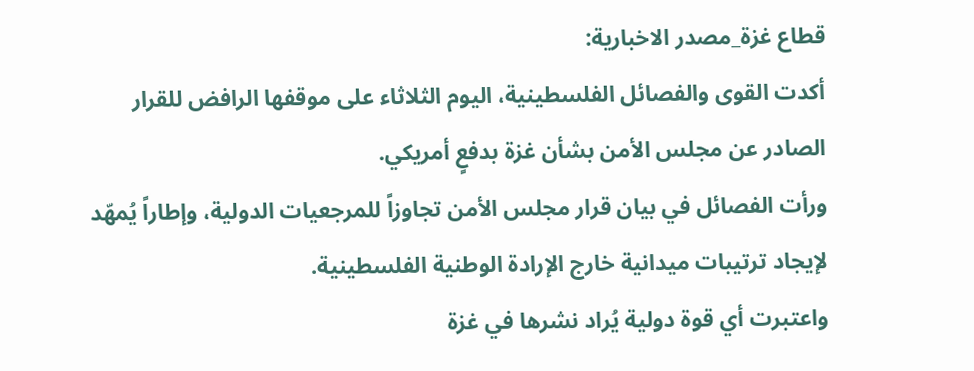قطاع غزة_مصدر الاخبارية:
أكدت القوى والفصائل الفلسطينية، اليوم الثلاثاء على موقفها الرافض للقرار الصادر عن مجلس الأمن بشأن غزة بدفعٍ أمريكي.
ورأت الفصائل في بيان قرار مجلس الأمن تجاوزاً للمرجعيات الدولية، وإطاراً يُمهّد لإيجاد ترتيبات ميدانية خارج الإرادة الوطنية الفلسطينية.
واعتبرت أي قوة دولية يُراد نشرها في غزة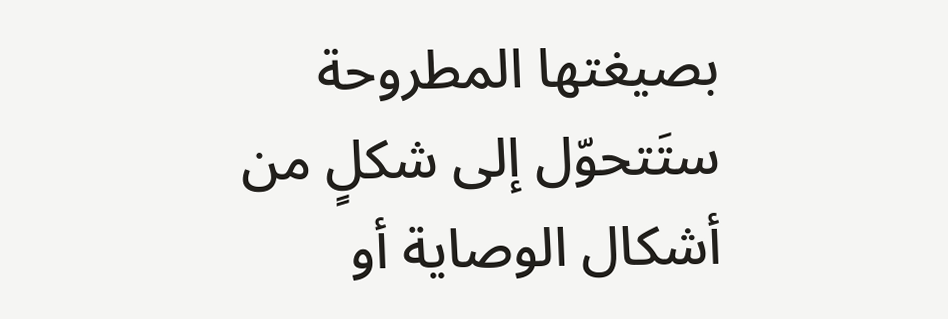بصيغتها المطروحة ستَتحوّل إلى شكلٍ من أشكال الوصاية أو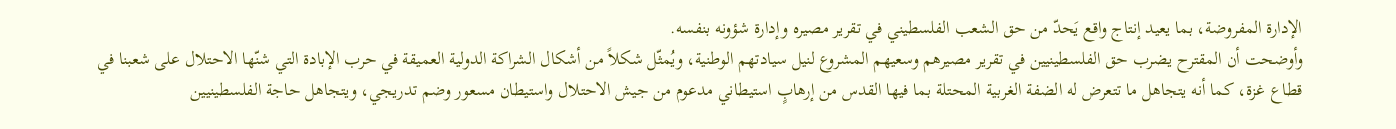الإدارة المفروضة، بما يعيد إنتاج واقع يَحدّ من حق الشعب الفلسطيني في تقرير مصيره وإدارة شؤونه بنفسه.
وأوضحت أن المقترح يضرب حق الفلسطينيين في تقرير مصيرهم وسعيهم المشروع لنيل سيادتهم الوطنية، ويُمثّل شكلاً من أشكال الشراكة الدولية العميقة في حرب الإبادة التي شنّها الاحتلال على شعبنا في قطاع غزة، كما أنه يتجاهل ما تتعرض له الضفة الغربية المحتلة بما فيها القدس من إرهابٍ استيطاني مدعوم من جيش الاحتلال واستيطان مسعور وضم تدريجي، ويتجاهل حاجة الفلسطينيين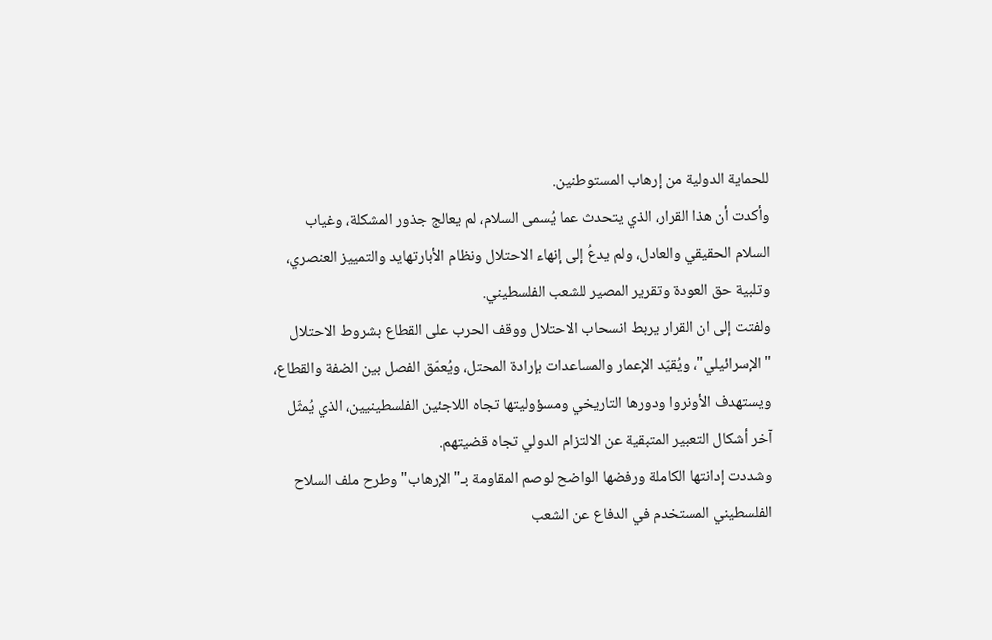للحماية الدولية من إرهاب المستوطنين.
وأكدت أن هذا القرار، الذي يتحدث عما يُسمى السلام، لم يعالج جذور المشكلة، وغياب السلام الحقيقي والعادل، ولم يدعُ إلى إنهاء الاحتلال ونظام الأبارتهايد والتمييز العنصري، وتلبية حق العودة وتقرير المصير للشعب الفلسطيني.
ولفتت إلى ان القرار يربط انسحاب الاحتلال ووقف الحرب على القطاع بشروط الاحتلال "الإسرائيلي"، ويُقيّد الإعمار والمساعدات بإرادة المحتل، ويُعمّق الفصل بين الضفة والقطاع، ويستهدف الأونروا ودورها التاريخي ومسؤوليتها تجاه اللاجئين الفلسطينيين، الذي يُمثّل آخر أشكال التعبير المتبقية عن الالتزام الدولي تجاه قضيتهم.
وشددت إدانتها الكاملة ورفضها الواضح لوصم المقاومة بـ"الإرهاب" وطرح ملف السلاح الفلسطيني المستخدم في الدفاع عن الشعب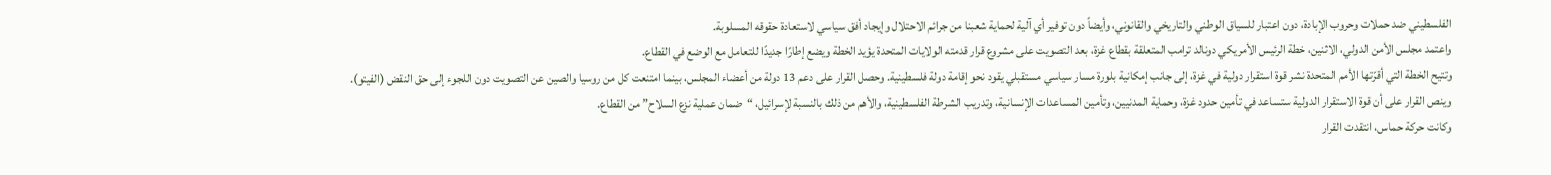الفلسطيني ضد حملات وحروب الإبادة، دون اعتبار للسياق الوطني والتاريخي والقانوني، وأيضاً دون توفير أي آلية لحماية شعبنا من جرائم الاحتلال وإيجاد أفق سياسي لاستعادة حقوقه المسلوبة.
واعتمد مجلس الأمن الدولي، الاثنين، خطة الرئيس الأمريكي دونالد ترامب المتعلقة بقطاع غزة، بعد التصويت على مشروع قرار قدمته الولايات المتحدة يؤيد الخطة ويضع إطارًا جديدًا للتعامل مع الوضع في القطاع.
وتتيح الخطة التي أقرّتها الأمم المتحدة نشر قوة استقرار دولية في غزة، إلى جانب إمكانية بلورة مسار سياسي مستقبلي يقود نحو إقامة دولة فلسطينية. وحصل القرار على دعم 13 دولة من أعضاء المجلس، بينما امتنعت كل من روسيا والصين عن التصويت دون اللجوء إلى حق النقض (الفيتو).
وينص القرار على أن قوة الاستقرار الدولية ستساعد في تأمين حدود غزة، وحماية المدنيين، وتأمين المساعدات الإنسانية، وتدريب الشرطة الفلسطينية، والأهم من ذلك بالنسبة لإسرائيل، “ضمان عملية نزع السلاح” من القطاع.
وكانت حركة حماس، انتقدت القرار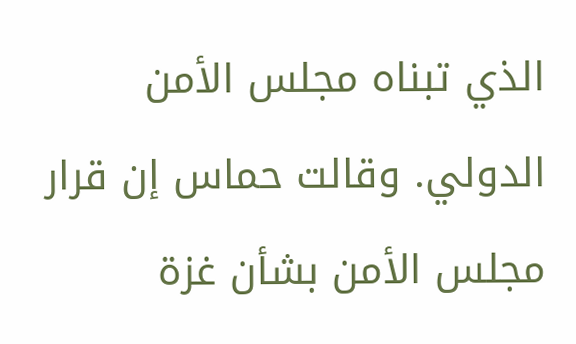الذي تبناه مجلس الأمن الدولي. وقالت حماس إن قرار مجلس الأمن بشأن غزة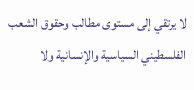لا يرتقي إلى مستوى مطالب وحقوق الشعب الفلسطيني السياسية والإنسانية ولا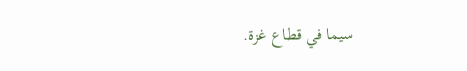سيما في قطاع غزة.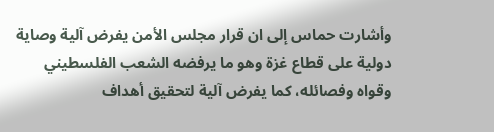وأشارت حماس إلى ان قرار مجلس الأمن يفرض آلية وصاية دولية على قطاع غزة وهو ما يرفضه الشعب الفلسطيني وقواه وفصائله، كما يفرض آلية لتحقيق أهداف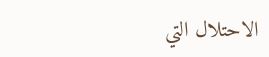الاحتلال التي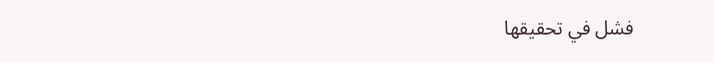فشل في تحقيقها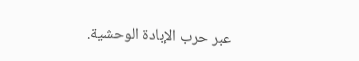عبر حرب الإبادة الوحشية.